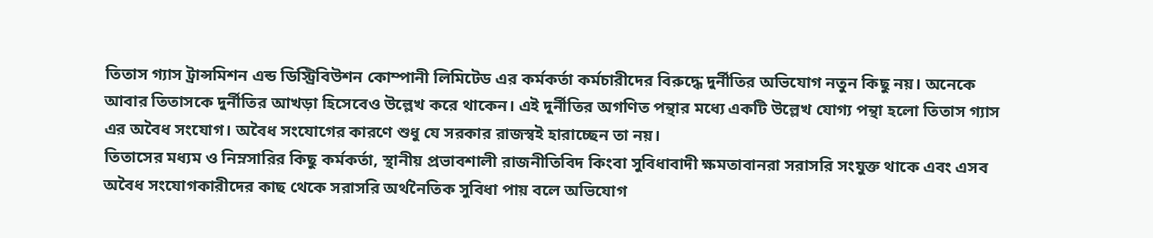তিতাস গ্যাস ট্রান্সমিশন এন্ড ডিস্ট্রিবিউশন কোম্পানী লিমিটেড এর কর্মকর্তা কর্মচারীদের বিরুদ্ধে দুর্নীতির অভিযোগ নতুন কিছু নয়। অনেকে আবার তিতাসকে দুর্নীতির আখড়া হিসেবেও উল্লেখ করে থাকেন। এই দুর্নীতির অগণিত পন্থার মধ্যে একটি উল্লেখ যোগ্য পন্থা হলো তিতাস গ্যাস এর অবৈধ সংযোগ। অবৈধ সংযোগের কারণে শুধু যে সরকার রাজস্বই হারাচ্ছেন তা নয়।
তিতাসের মধ্যম ও নিম্নসারির কিছু কর্মকর্তা, স্থানীয় প্রভাবশালী রাজনীতিবিদ কিংবা সুবিধাবাদী ক্ষমতাবানরা সরাসরি সংযুক্ত থাকে এবং এসব অবৈধ সংযোগকারীদের কাছ থেকে সরাসরি অর্থনৈতিক সুবিধা পায় বলে অভিযোগ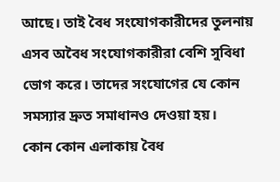আছে। তাই বৈধ সংযোগকারীদের তুলনায় এসব অবৈধ সংযোগকারীরা বেশি সুবিধা ভোগ করে। তাদের সংযোগের যে কোন সমস্যার দ্রুত সমাধানও দেওয়া হয়।
কোন কোন এলাকায় বৈধ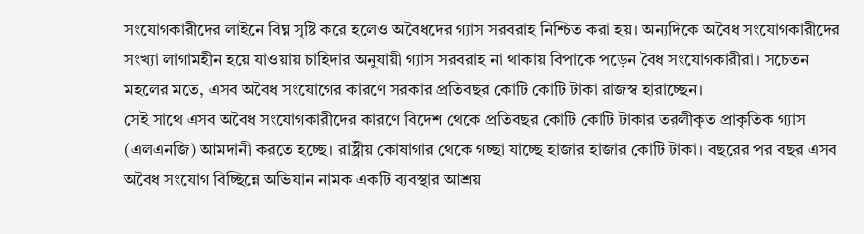সংযোগকারীদের লাইনে বিঘ্ন সৃষ্টি করে হলেও অবৈধদের গ্যাস সরবরাহ নিশ্চিত করা হয়। অন্যদিকে অবৈধ সংযোগকারীদের সংখ্যা লাগামহীন হয়ে যাওয়ায় চাহিদার অনুযায়ী গ্যাস সরবরাহ না থাকায় বিপাকে পড়েন বৈধ সংযোগকারীরা। সচেতন মহলের মতে, এসব অবৈধ সংযোগের কারণে সরকার প্রতিবছর কোটি কোটি টাকা রাজস্ব হারাচ্ছেন।
সেই সাথে এসব অবৈধ সংযোগকারীদের কারণে বিদেশ থেকে প্রতিবছর কোটি কোটি টাকার তরলীকৃত প্রাকৃতিক গ্যাস (এলএনজি) আমদানী করতে হচ্ছে। রাষ্ট্রীয় কোষাগার থেকে গচ্ছা যাচ্ছে হাজার হাজার কোটি টাকা। বছরের পর বছর এসব অবৈধ সংযোগ বিচ্ছিন্নে অভিযান নামক একটি ব্যবস্থার আশ্রয়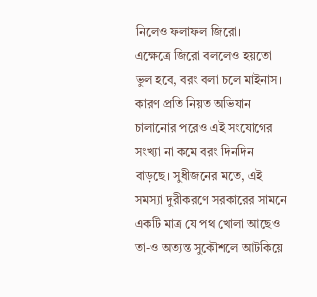নিলেও ফলাফল জিরো।
এক্ষেত্রে জিরো বললেও হয়তো ভুল হবে, বরং বলা চলে মাইনাস। কারণ প্রতি নিয়ত অভিযান চালানোর পরেও এই সংযোগের সংখ্যা না কমে বরং দিনদিন বাড়ছে। সুধীজনের মতে, এই সমস্যা দুরীকরণে সরকারের সামনে একটি মাত্র যে পথ খোলা আছেও তা-ও অত্যন্ত সুকৌশলে আটকিয়ে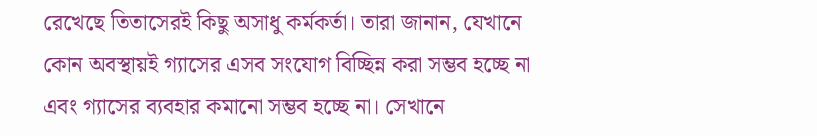রেখেছে তিতাসেরই কিছু অসাধু কর্মকর্তা। তারা জানান, যেখানে কোন অবস্থায়ই গ্যাসের এসব সংযোগ বিচ্ছিন্ন করা সম্ভব হচ্ছে না এবং গ্যাসের ব্যবহার কমানো সম্ভব হচ্ছে না। সেখানে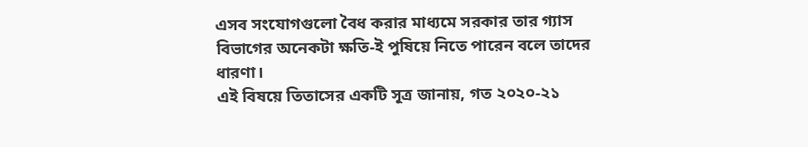এসব সংযোগগুলো বৈধ করার মাধ্যমে সরকার তার গ্যাস বিভাগের অনেকটা ক্ষতি-ই পুষিয়ে নিতে পারেন বলে তাদের ধারণা।
এই বিষয়ে তিতাসের একটি সূত্র জানায়, গত ২০২০-২১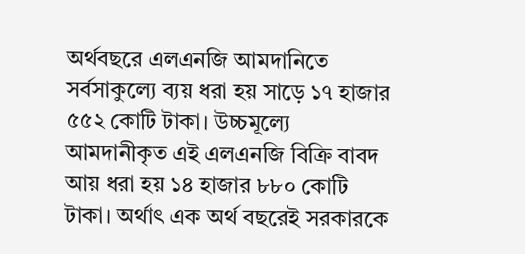অর্থবছরে এলএনজি আমদানিতে সর্বসাকুল্যে ব্যয় ধরা হয় সাড়ে ১৭ হাজার ৫৫২ কোটি টাকা। উচ্চমূল্যে আমদানীকৃত এই এলএনজি বিক্রি বাবদ আয় ধরা হয় ১৪ হাজার ৮৮০ কোটি টাকা। অর্থাৎ এক অর্থ বছরেই সরকারকে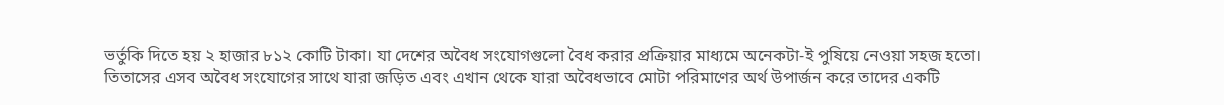ভর্তুকি দিতে হয় ২ হাজার ৮১২ কোটি টাকা। যা দেশের অবৈধ সংযোগগুলো বৈধ করার প্রক্রিয়ার মাধ্যমে অনেকটা-ই পুষিয়ে নেওয়া সহজ হতো।
তিতাসের এসব অবৈধ সংযোগের সাথে যারা জড়িত এবং এখান থেকে যারা অবৈধভাবে মোটা পরিমাণের অর্থ উপার্জন করে তাদের একটি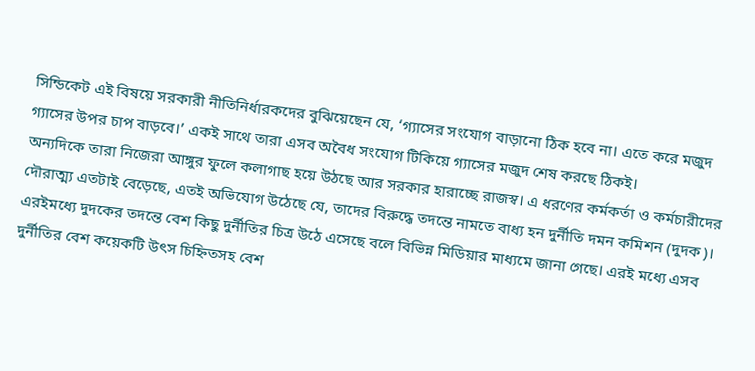সিন্ডিকেট এই বিষয়ে সরকারী নীতিনির্ধারকদের বুঝিয়েছেন যে, ‘গ্যাসের সংযোগ বাড়ানো ঠিক হবে না। এতে করে মজুদ গ্যাসের উপর চাপ বাড়বে।’ একই সাথে তারা এসব অবৈধ সংযোগ টিকিয়ে গ্যাসের মজুদ শেষ করছে ঠিকই।
অন্যদিকে তারা নিজেরা আঙ্গুর ফুলে কলাগাছ হয়ে উঠছে আর সরকার হারাচ্ছে রাজস্ব। এ ধরণের কর্মকর্তা ও কর্মচারীদের দৌরাত্ম্য এতটাই বেড়েছে, এতই অভিযোগ উঠেছে যে, তাদের বিরুদ্ধে তদন্তে নামতে বাধ্য হন দুর্নীতি দমন কমিশন (দুদক)। এরইমধ্যে দুদকের তদন্তে বেশ কিছু দুর্নীতির চিত্র উঠে এসেছে বলে বিভিন্ন মিডিয়ার মাধ্যমে জানা গেছে। এরই মধ্যে এসব দুর্নীতির বেশ কয়েকটি উৎস চিহ্নিতসহ বেশ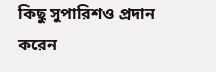কিছু সুপারিশও প্রদান করেন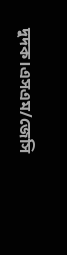দুদক।এসএম/জেসি